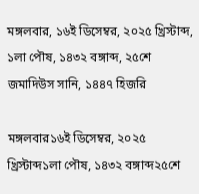মঙ্গলবার, ১৬ই ডিসেম্বর, ২০২৫ খ্রিস্টাব্দ, ১লা পৌষ, ১৪৩২ বঙ্গাব্দ, ২৫শে জমাদিউস সানি, ১৪৪৭ হিজরি

মঙ্গলবার১৬ই ডিসেম্বর, ২০২৫ খ্রিস্টাব্দ১লা পৌষ, ১৪৩২ বঙ্গাব্দ২৫শে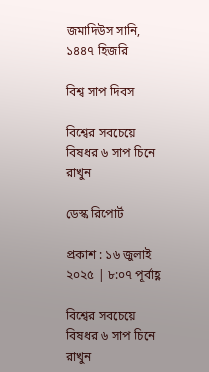জমাদিউস সানি, ১৪৪৭ হিজরি

বিশ্ব সাপ দিবস

বিশ্বের সবচেয়ে বিষধর ৬ সাপ চিনে রাখুন

ডেস্ক রিপোর্ট

প্রকাশ : ১৬ জুলাই ২০২৫ | ৮:০৭ পূর্বাহ্ণ

বিশ্বের সবচেয়ে বিষধর ৬ সাপ চিনে রাখুন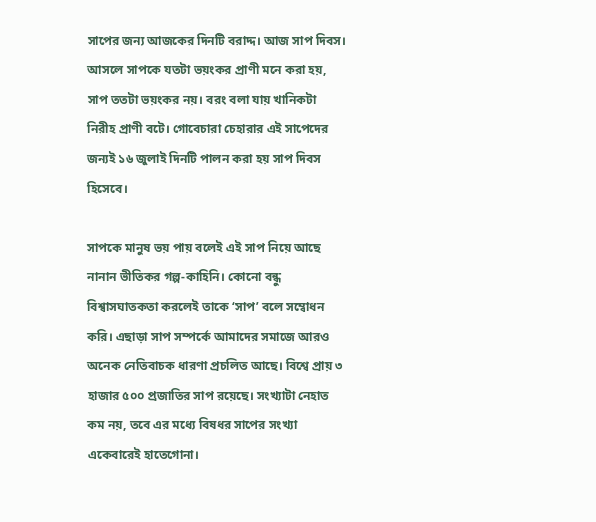সাপের জন্য আজকের দিনটি বরাদ্দ। আজ সাপ দিবস। আসলে সাপকে যতটা ভয়ংকর প্রাণী মনে করা হয়, সাপ ততটা ভয়ংকর নয়। বরং বলা যায় খানিকটা নিরীহ প্রাণী বটে। গোবেচারা চেহারার এই সাপেদের জন্যই ১৬ জুলাই দিনটি পালন করা হয় সাপ দিবস হিসেবে।

সাপকে মানুষ ভয় পায় বলেই এই সাপ নিয়ে আছে নানান ভীতিকর গল্প-কাহিনি। কোনো বন্ধু বিশ্বাসঘাতকতা করলেই তাকে ‘সাপ’ বলে সম্বোধন করি। এছাড়া সাপ সম্পর্কে আমাদের সমাজে আরও অনেক নেতিবাচক ধারণা প্রচলিত আছে। বিশ্বে প্রায় ৩ হাজার ৫০০ প্রজাতির সাপ রয়েছে। সংখ্যাটা নেহাত কম নয়, তবে এর মধ্যে বিষধর সাপের সংখ্যা একেবারেই হাতেগোনা।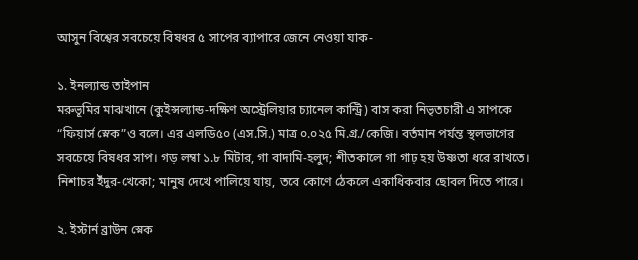আসুন বিশ্বের সবচেয়ে বিষধর ৫ সাপের ব্যাপারে জেনে নেওয়া যাক-

১. ইনল্যান্ড তাইপান
মরুভূমির মাঝখানে (কুইন্সল্যান্ড-দক্ষিণ অস্ট্রেলিয়ার চ্যানেল কান্ট্রি) বাস করা নিভৃতচারী এ সাপকে “ফিয়ার্স স্নেক”ও বলে। এর এলডি৫০ (এস.সি.) মাত্র ০.০২৫ মি.গ্র./কেজি। বর্তমান পর্যন্ত স্থলভাগের সবচেয়ে বিষধর সাপ। গড় লম্বা ১.৮ মিটার, গা বাদামি-হলুদ; শীতকালে গা গাঢ় হয় উষ্ণতা ধরে রাখতে। নিশাচর ইঁদুর-খেকো; মানুষ দেখে পালিয়ে যায়, তবে কোণে ঠেকলে একাধিকবার ছোবল দিতে পারে।

২. ইস্টার্ন ব্রাউন স্নেক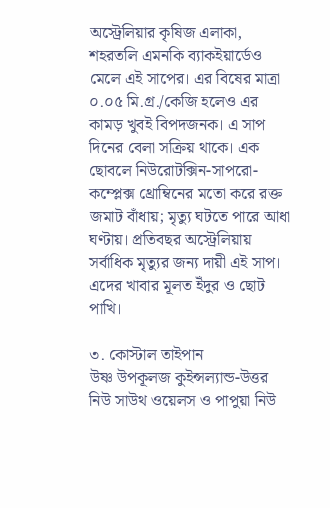অস্ট্রেলিয়ার কৃষিজ এলাকা, শহরতলি এমনকি ব্যাকইয়ার্ডেও মেলে এই সাপের। এর বিষের মাত্রা ০.০৫ মি.গ্র./কেজি হলেও এর কামড় খুবই বিপদজনক। এ সাপ দিনের বেলা সক্রিয় থাকে। এক ছোবলে নিউরোটক্সিন-সাপরো-কম্প্লেক্স থ্রোম্বিনের মতো করে রক্ত জমাট বাঁধায়; মৃত্যু ঘটতে পারে আধা ঘণ্টায়। প্রতিবছর অস্ট্রেলিয়ায় সর্বাধিক মৃত্যুর জন্য দায়ী এই সাপ। এদের খাবার মূলত ইঁদুর ও ছোট পাখি।

৩. কোস্টাল তাইপান
উষ্ণ উপকূলজ কুইন্সল্যান্ড-উত্তর নিউ সাউথ ওয়েলস ও পাপুয়া নিউ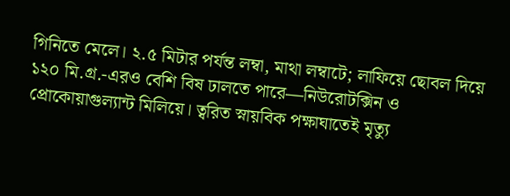গিনিতে মেলে। ২.৫ মিটার পর্যন্ত লম্বা, মাথা লম্বাটে; লাফিয়ে ছোবল দিয়ে ১২০ মি.গ্র.-এরও বেশি বিষ ঢালতে পারে—নিউরোটক্সিন ও প্রোকোয়াগুল্যান্ট মিলিয়ে। ত্বরিত স্নায়বিক পক্ষাঘাতেই মৃত্যু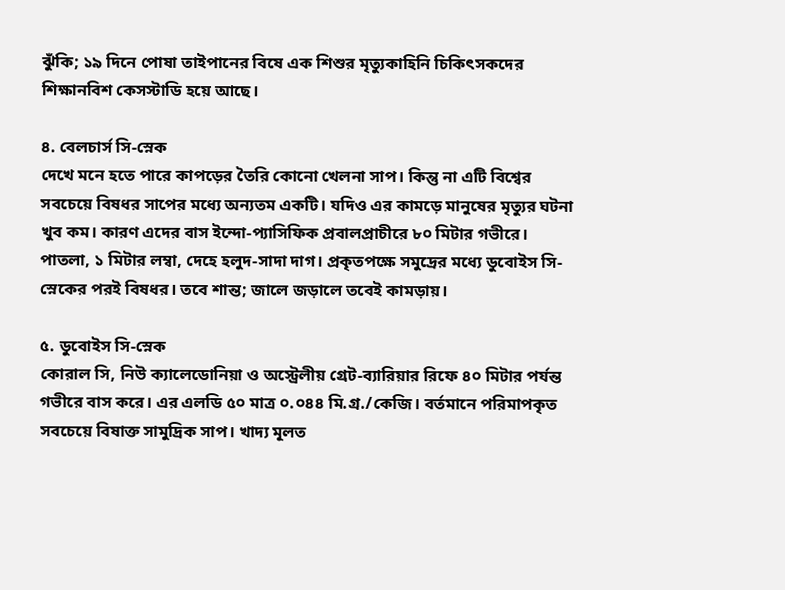ঝুঁকি; ১৯ দিনে পোষা তাইপানের বিষে এক শিশুর মৃত্যুকাহিনি চিকিৎসকদের শিক্ষানবিশ কেসস্টাডি হয়ে আছে।

৪. বেলচার্স সি-স্নেক
দেখে মনে হতে পারে কাপড়ের তৈরি কোনো খেলনা সাপ। কিন্তু না এটি বিশ্বের সবচেয়ে বিষধর সাপের মধ্যে অন্যতম একটি। যদিও এর কামড়ে মানুষের মৃত্যুর ঘটনা খুব কম। কারণ এদের বাস ইন্দো-প্যাসিফিক প্রবালপ্রাচীরে ৮০ মিটার গভীরে। পাতলা, ১ মিটার লম্বা, দেহে হলুদ-সাদা দাগ। প্রকৃতপক্ষে সমুদ্রের মধ্যে ডুবোইস সি-স্নেকের পরই বিষধর। তবে শান্ত; জালে জড়ালে তবেই কামড়ায়।

৫. ডুবোইস সি-স্নেক
কোরাল সি, নিউ ক্যালেডোনিয়া ও অস্ট্রেলীয় গ্রেট-ব্যারিয়ার রিফে ৪০ মিটার পর্যন্ত গভীরে বাস করে। এর এলডি ৫০ মাত্র ০.০৪৪ মি.গ্র./কেজি। বর্তমানে পরিমাপকৃত সবচেয়ে বিষাক্ত সামুদ্রিক সাপ। খাদ্য মূলত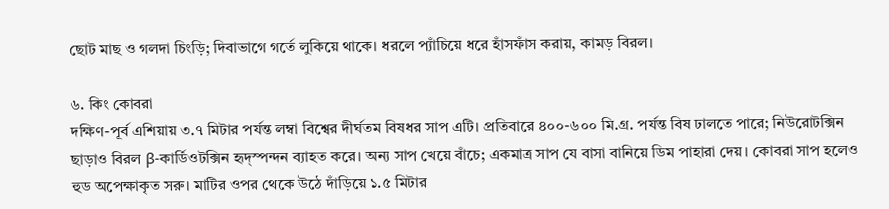ছোট মাছ ও গলদা চিংড়ি; দিবাভাগে গর্তে লুকিয়ে থাকে। ধরলে প্যাঁচিয়ে ধরে হাঁসফাঁস করায়, কামড় বিরল।

৬. কিং কোবরা
দক্ষিণ-পূর্ব এশিয়ায় ৩.৭ মিটার পর্যন্ত লম্বা বিশ্বের দীর্ঘতম বিষধর সাপ এটি। প্রতিবারে ৪০০-৬০০ মি.গ্র. পর্যন্ত বিষ ঢালতে পারে; নিউরোটক্সিন ছাড়াও বিরল β-কার্ডিওটক্সিন হৃদ্স্পন্দন ব্যাহত করে। অন্য সাপ খেয়ে বাঁচে; একমাত্র সাপ যে বাসা বানিয়ে ডিম পাহারা দেয়। কোবরা সাপ হলেও হুড অপেক্ষাকৃত সরু। মাটির ওপর থেকে উঠে দাঁড়িয়ে ১.৫ মিটার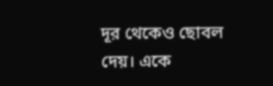দূর থেকেও ছোবল দেয়। একে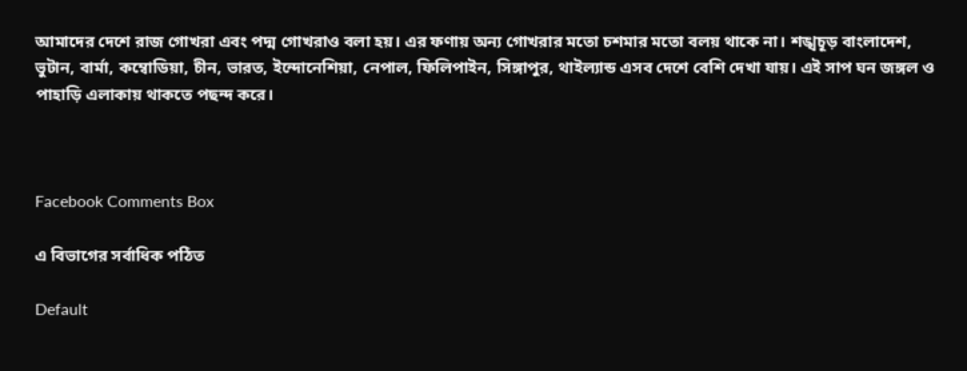আমাদের দেশে রাজ গোখরা এবং পদ্ম গোখরাও বলা হয়। এর ফণায় অন্য গোখরার মতো চশমার মতো বলয় থাকে না। শঙ্খচূড় বাংলাদেশ, ভুটান, বার্মা, কম্বোডিয়া, চীন, ভারত, ইন্দোনেশিয়া, নেপাল, ফিলিপাইন, সিঙ্গাপুর, থাইল্যান্ড এসব দেশে বেশি দেখা যায়। এই সাপ ঘন জঙ্গল ও পাহাড়ি এলাকায় থাকতে পছন্দ করে।



Facebook Comments Box

এ বিভাগের সর্বাধিক পঠিত

Default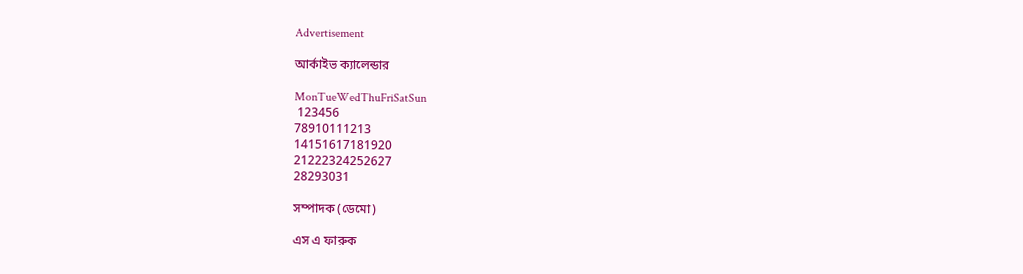Advertisement

আর্কাইভ ক্যালেন্ডার

MonTueWedThuFriSatSun
 123456
78910111213
14151617181920
21222324252627
28293031

সম্পাদক (ডেমো)

এস এ ফারুক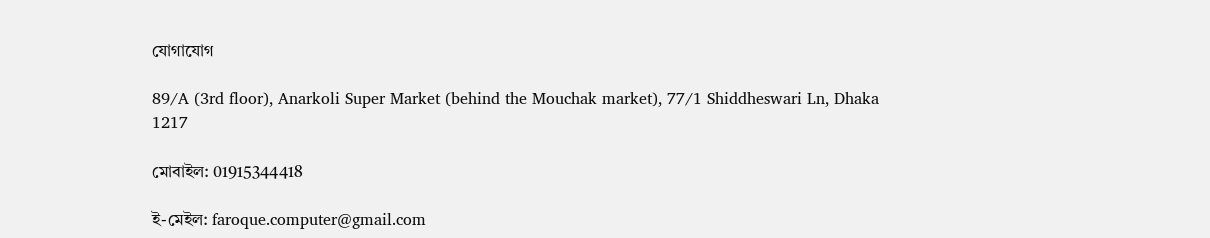যোগাযোগ

89/A (3rd floor), Anarkoli Super Market (behind the Mouchak market), 77/1 Shiddheswari Ln, Dhaka 1217

মোবাইল: 01915344418

ই-মেইল: faroque.computer@gmail.com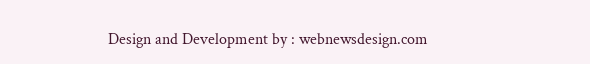Design and Development by : webnewsdesign.com